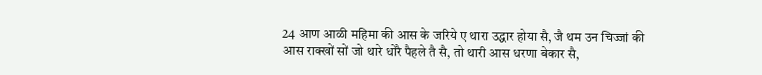24 आण आळी महिमा की आस के जरिये ए थारा उद्धार होया सै, जै थम उन चिज्जां की आस राक्खों सों जो थारे धोरै पैहले तै सै, तो थारी आस धरणा बेकार सै,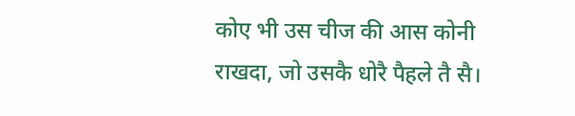कोए भी उस चीज की आस कोनी राखदा, जो उसकै धोरै पैहले तै सै।